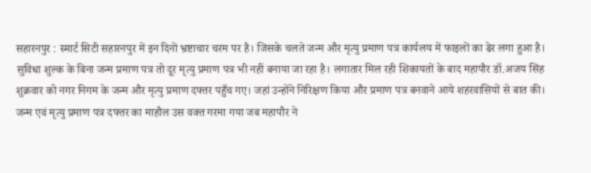सहारनपुर : स्मार्ट सिटी सहारनपुर में इन दिनों भ्रष्टाचार चरम पर है। जिसके चलते जन्म और मृत्यु प्रमाण पत्र कार्यलय में फाइलों का ढेर लगा हुआ है। सुविधा शुल्क के बिना जन्म प्रमाण पत्र तो दूर मृत्यु प्रमाण पत्र भी नहीं बनाया जा रहा है। लगातार मिल रही शिकायतों के बाद महापौर डॉ.अजय सिंह शुक्रवार को नगर निगम के जन्म और मृत्यु प्रमाण दफ्तर पहुँच गए। जहां उन्होंने निरिक्षण किया और प्रमाण पत्र बनवाने आये शहरवासियों से बात की।
जन्म एवं मृत्यु प्रमाण पत्र दफ्तर का माहौल उस वक्त गरमा गया जब महापौर ने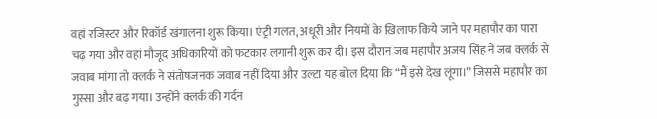वहां रजिस्टर और रिकॉर्ड खंगालना शुरू किया। एंट्री गलत, अधूरी और नियमों के खिलाफ किये जाने पर महापौर का पारा चढ़ गया और वहां मौजूद अधिकारियों को फटकार लगानी शुरू कर दी। इस दौरान जब महापौर अजय सिंह ने जब क्लर्क से जवाब मांगा तो क्लर्क ने संतोषजनक जवाब नहीं दिया और उल्टा यह बोल दिया कि “मैं इसे देख लूंगा।” जिससे महापौर का गुस्सा और बढ़ गया। उन्होंने क्लर्क की गर्दन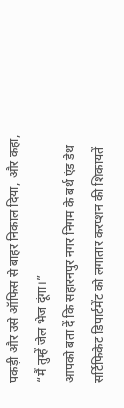पकड़ी और उसे ऑफिस से बाहर निकाल दिया, और कहा, “मैं तुम्हें जेल भेज दूंगा।”
आपको बता दें कि सहारनपुर नगर निगम के बर्थ एंड डेथ सर्टिफिकेट डिपार्टमेंट को लगातार करप्शन की शिकायतें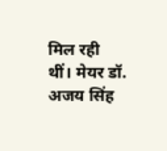मिल रही थीं। मेयर डॉ. अजय सिंह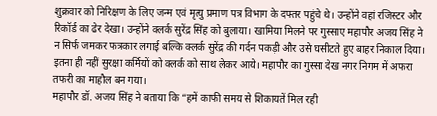शुक्रवार को निरिक्षण के लिए जन्म एवं मृत्यु प्रमाण पत्र विभाग के दफ्तर पहुंचे थे। उन्होंने वहां रजिस्टर और रिकॉर्ड का ढेर देखा। उन्होंने क्लर्क सुरेंद्र सिंह को बुलाया। खामिया मिलने पर गुस्साए महापौर अजय सिंह ने न सिर्फ जमकर फत्रकार लगाई बल्कि क्लर्क सुरेंद्र की गर्दन पकड़ी और उसे घसीटते हुए बाहर निकाल दिया। इतना ही नहीं सुरक्षा कर्मियों को क्लर्क को साथ लेकर आये। महापौर का गुस्सा देख नगर निगम में अफरा तफरी का माहौल बन गया।
महापौर डॉ. अजय सिंह ने बताया कि “हमें काफी समय से शिकायतें मिल रही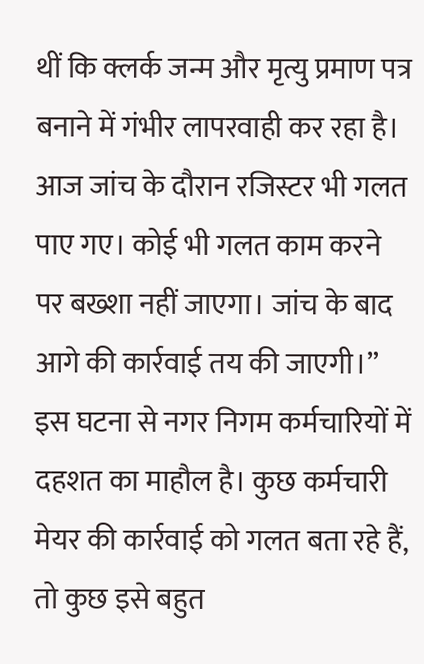थीं कि क्लर्क जन्म और मृत्यु प्रमाण पत्र बनाने में गंभीर लापरवाही कर रहा है। आज जांच के दौरान रजिस्टर भी गलत पाए गए। कोई भी गलत काम करने पर बख्शा नहीं जाएगा। जांच के बाद आगे की कार्रवाई तय की जाएगी।” इस घटना से नगर निगम कर्मचारियों में दहशत का माहौल है। कुछ कर्मचारी मेयर की कार्रवाई को गलत बता रहे हैं, तो कुछ इसे बहुत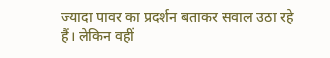ज्यादा पावर का प्रदर्शन बताकर सवाल उठा रहे हैं। लेकिन वहीं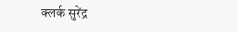क्लर्क सुरेंद्र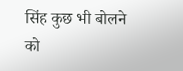सिंह कुछ भी बोलने को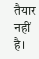तैयार नहीं है।